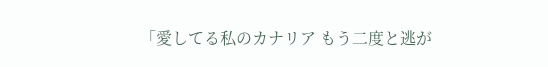「愛してる私のカナリア もう二度と逃が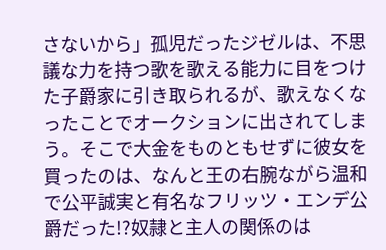さないから」孤児だったジゼルは、不思議な力を持つ歌を歌える能力に目をつけた子爵家に引き取られるが、歌えなくなったことでオークションに出されてしまう。そこで大金をものともせずに彼女を買ったのは、なんと王の右腕ながら温和で公平誠実と有名なフリッツ・エンデ公爵だった!?奴隷と主人の関係のは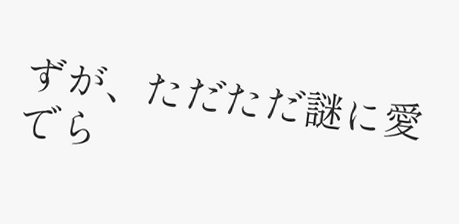ずが、ただただ謎に愛でら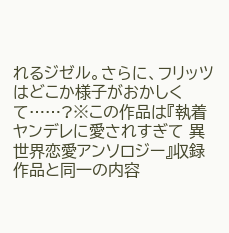れるジゼル。さらに、フリッツはどこか様子がおかしくて……?※この作品は『執着ヤンデレに愛されすぎて 異世界恋愛アンソロジー』収録作品と同一の内容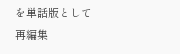を単話版として再編集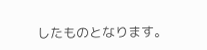したものとなります。